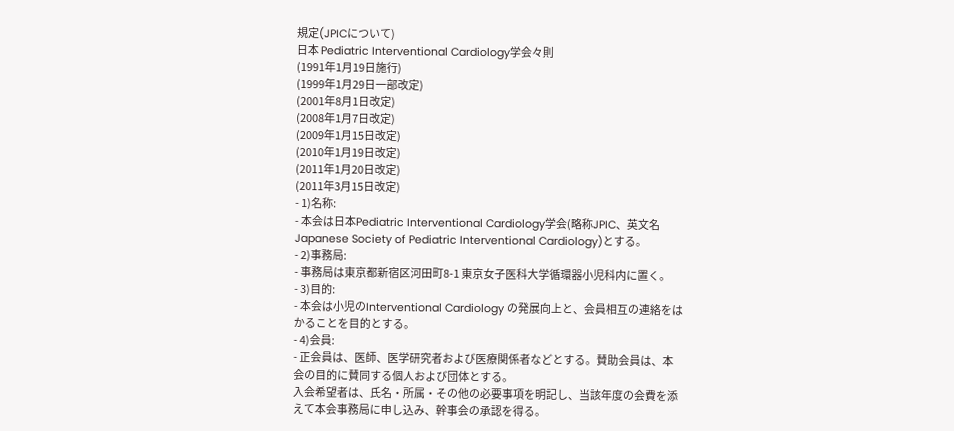規定(JPICについて)
日本 Pediatric Interventional Cardiology学会々則
(1991年1月19日施行)
(1999年1月29日一部改定)
(2001年8月1日改定)
(2008年1月7日改定)
(2009年1月15日改定)
(2010年1月19日改定)
(2011年1月20日改定)
(2011年3月15日改定)
- 1)名称:
- 本会は日本Pediatric Interventional Cardiology学会(略称JPIC、英文名 Japanese Society of Pediatric Interventional Cardiology)とする。
- 2)事務局:
- 事務局は東京都新宿区河田町8-1 東京女子医科大学循環器小児科内に置く。
- 3)目的:
- 本会は小児のInterventional Cardiology の発展向上と、会員相互の連絡をはかることを目的とする。
- 4)会員:
- 正会員は、医師、医学研究者および医療関係者などとする。賛助会員は、本会の目的に賛同する個人および団体とする。
入会希望者は、氏名・所属・その他の必要事項を明記し、当該年度の会費を添えて本会事務局に申し込み、幹事会の承認を得る。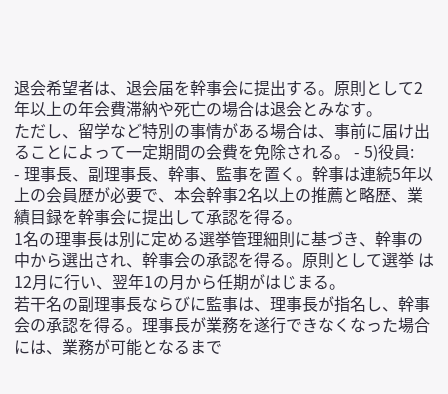退会希望者は、退会届を幹事会に提出する。原則として2年以上の年会費滞納や死亡の場合は退会とみなす。
ただし、留学など特別の事情がある場合は、事前に届け出ることによって一定期間の会費を免除される。 - 5)役員:
- 理事長、副理事長、幹事、監事を置く。幹事は連続5年以上の会員歴が必要で、本会幹事2名以上の推薦と略歴、業績目録を幹事会に提出して承認を得る。
1名の理事長は別に定める選挙管理細則に基づき、幹事の中から選出され、幹事会の承認を得る。原則として選挙 は12月に行い、翌年1の月から任期がはじまる。
若干名の副理事長ならびに監事は、理事長が指名し、幹事会の承認を得る。理事長が業務を遂行できなくなった場合には、業務が可能となるまで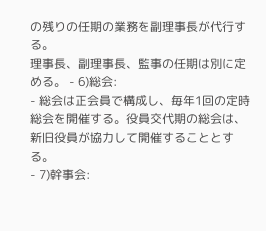の残りの任期の業務を副理事長が代行する。
理事長、副理事長、監事の任期は別に定める。 - 6)総会:
- 総会は正会員で構成し、毎年1回の定時総会を開催する。役員交代期の総会は、新旧役員が協力して開催することとする。
- 7)幹事会: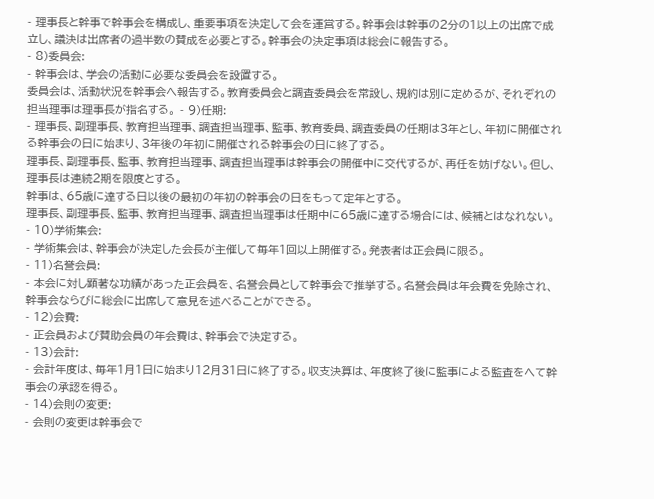- 理事長と幹事で幹事会を構成し、重要事項を決定して会を運営する。幹事会は幹事の2分の1以上の出席で成立し、議決は出席者の過半数の賛成を必要とする。幹事会の決定事項は総会に報告する。
- 8)委員会:
- 幹事会は、学会の活動に必要な委員会を設置する。
委員会は、活動状況を幹事会へ報告する。教育委員会と調査委員会を常設し、規約は別に定めるが、それぞれの担当理事は理事長が指名する。 - 9)任期:
- 理事長、副理事長、教育担当理事、調査担当理事、監事、教育委員、調査委員の任期は3年とし、年初に開催される幹事会の日に始まり、3年後の年初に開催される幹事会の日に終了する。
理事長、副理事長、監事、教育担当理事、調査担当理事は幹事会の開催中に交代するが、再任を妨げない。但し、理事長は連続2期を限度とする。
幹事は、65歳に達する日以後の最初の年初の幹事会の日をもって定年とする。
理事長、副理事長、監事、教育担当理事、調査担当理事は任期中に65歳に達する場合には、候補とはなれない。 - 10)学術集会:
- 学術集会は、幹事会が決定した会長が主催して毎年1回以上開催する。発表者は正会員に限る。
- 11)名誉会員:
- 本会に対し顕著な功績があった正会員を、名誉会員として幹事会で推挙する。名誉会員は年会費を免除され、幹事会ならびに総会に出席して意見を述べることができる。
- 12)会費:
- 正会員および賛助会員の年会費は、幹事会で決定する。
- 13)会計:
- 会計年度は、毎年1月1日に始まり12月31日に終了する。収支決算は、年度終了後に監事による監査をへて幹事会の承認を得る。
- 14)会則の変更:
- 会則の変更は幹事会で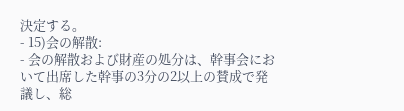決定する。
- 15)会の解散:
- 会の解散および財産の処分は、幹事会において出席した幹事の3分の2以上の賛成で発議し、総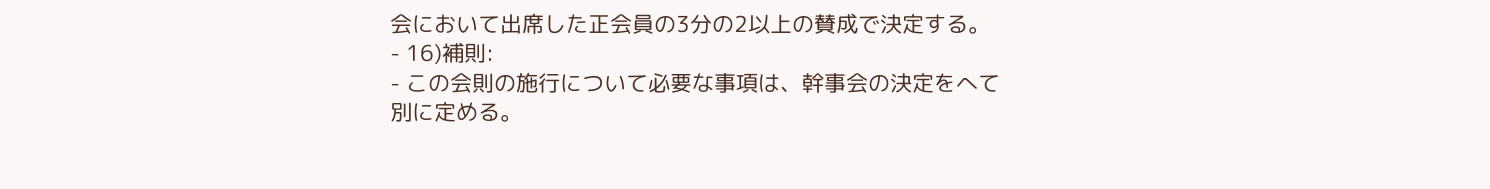会において出席した正会員の3分の2以上の賛成で決定する。
- 16)補則:
- この会則の施行について必要な事項は、幹事会の決定をへて別に定める。